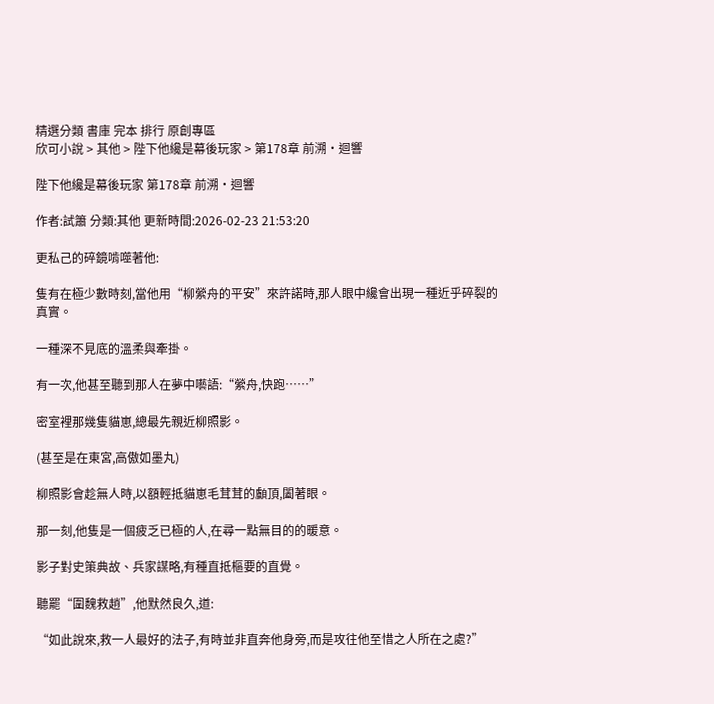精選分類 書庫 完本 排行 原創專區
欣可小說 > 其他 > 陛下他纔是幕後玩家 > 第178章 前溯·迴響

陛下他纔是幕後玩家 第178章 前溯·迴響

作者:試簫 分類:其他 更新時間:2026-02-23 21:53:20

更私己的碎鏡啃噬著他:

隻有在極少數時刻,當他用“柳縈舟的平安”來許諾時,那人眼中纔會出現一種近乎碎裂的真實。

一種深不見底的溫柔與牽掛。

有一次,他甚至聽到那人在夢中囈語:“縈舟,快跑……”

密室裡那幾隻貓崽,總最先親近柳照影。

(甚至是在東宮,高傲如墨丸)

柳照影會趁無人時,以額輕抵貓崽毛茸茸的顱頂,闔著眼。

那一刻,他隻是一個疲乏已極的人,在尋一點無目的的暖意。

影子對史策典故、兵家謀略,有種直抵樞要的直覺。

聽罷“圍魏救趙”,他默然良久,道:

“如此說來,救一人最好的法子,有時並非直奔他身旁,而是攻往他至惜之人所在之處?”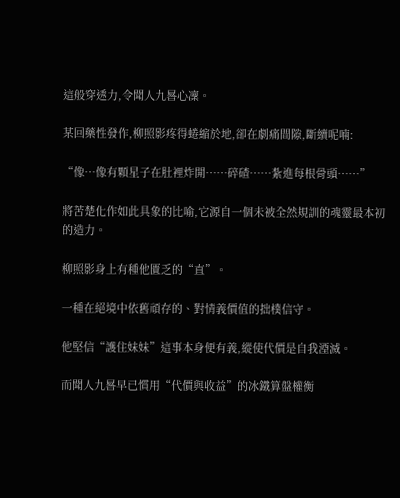這般穿透力,令聞人九晷心凜。

某回藥性發作,柳照影疼得蜷縮於地,卻在劇痛間隙,斷續呢喃:

“像…像有顆星子在肚裡炸開……碎碴……紮進每根骨頭……”

將苦楚化作如此具象的比喻,它源自一個未被全然規訓的魂靈最本初的造力。

柳照影身上有種他匱乏的“直”。

一種在絕境中依舊頑存的、對情義價值的拙樸信守。

他堅信“護住妹妹”這事本身便有義,縱使代價是自我湮滅。

而聞人九晷早已慣用“代價與收益”的冰鐵算盤權衡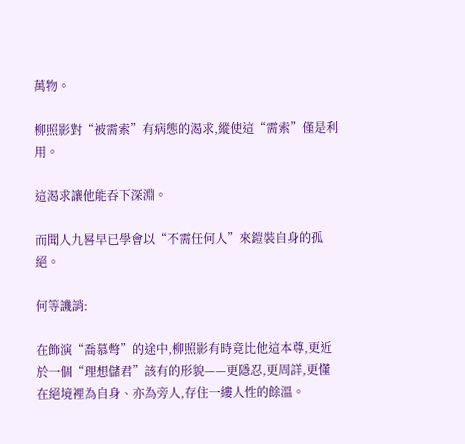萬物。

柳照影對“被需索”有病態的渴求,縱使這“需索”僅是利用。

這渴求讓他能吞下深淵。

而聞人九晷早已學會以“不需任何人”來鎧裝自身的孤絕。

何等譏誚:

在飾演“喬慕彆”的途中,柳照影有時竟比他這本尊,更近於一個“理想儲君”該有的形貌——更隱忍,更周詳,更懂在絕境裡為自身、亦為旁人,存住一縷人性的餘溫。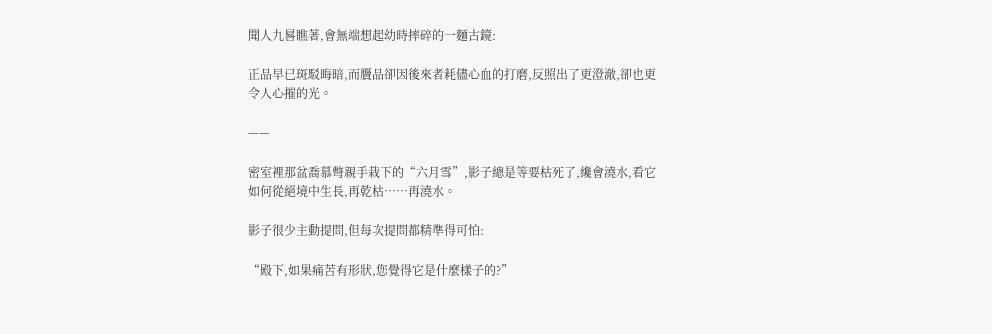聞人九晷瞧著,會無端想起幼時摔碎的一麵古鏡:

正品早已斑駁晦暗,而贗品卻因後來者耗儘心血的打磨,反照出了更澄澈,卻也更令人心摧的光。

——

密室裡那盆喬慕彆親手栽下的“六月雪”,影子總是等要枯死了,纔會澆水,看它如何從絕境中生長,再乾枯……再澆水。

影子很少主動提問,但每次提問都精準得可怕:

“殿下,如果痛苦有形狀,您覺得它是什麼樣子的?”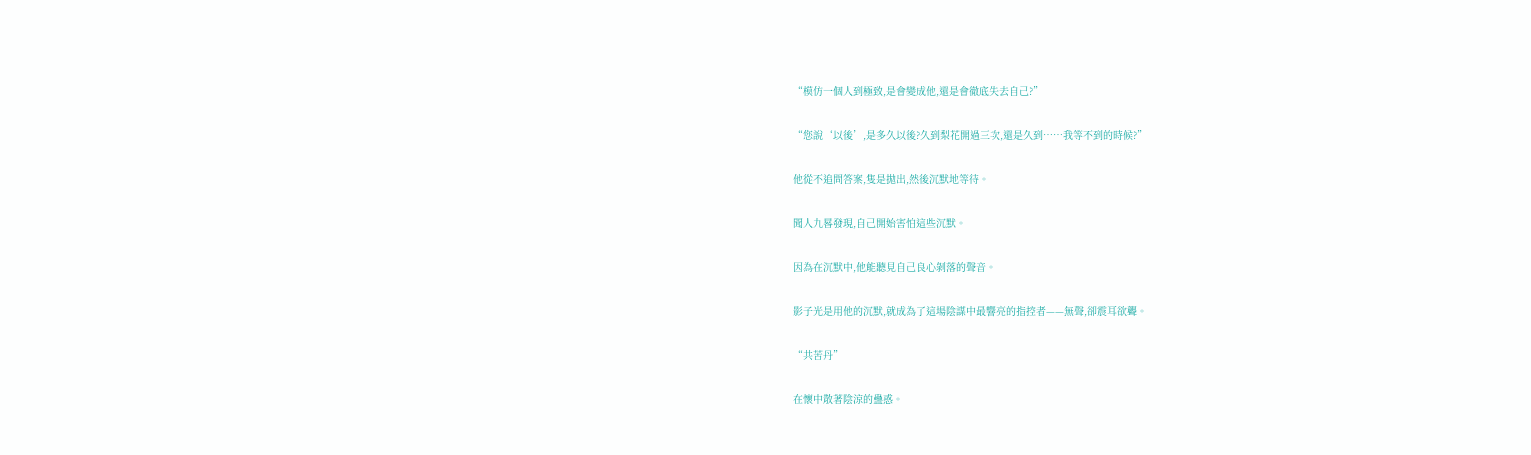“模仿一個人到極致,是會變成他,還是會徹底失去自己?”

“您說‘以後’,是多久以後?久到梨花開過三次,還是久到……我等不到的時候?”

他從不追問答案,隻是拋出,然後沉默地等待。

聞人九晷發現,自己開始害怕這些沉默。

因為在沉默中,他能聽見自己良心剝落的聲音。

影子光是用他的沉默,就成為了這場陰謀中最響亮的指控者——無聲,卻震耳欲聾。

“共苦丹”

在懷中散著陰涼的蠱惑。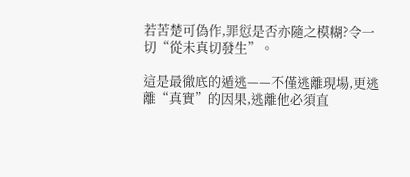若苦楚可偽作,罪愆是否亦隨之模糊?令一切“從未真切發生”。

這是最徹底的遁逃——不僅逃離現場,更逃離“真實”的因果,逃離他必須直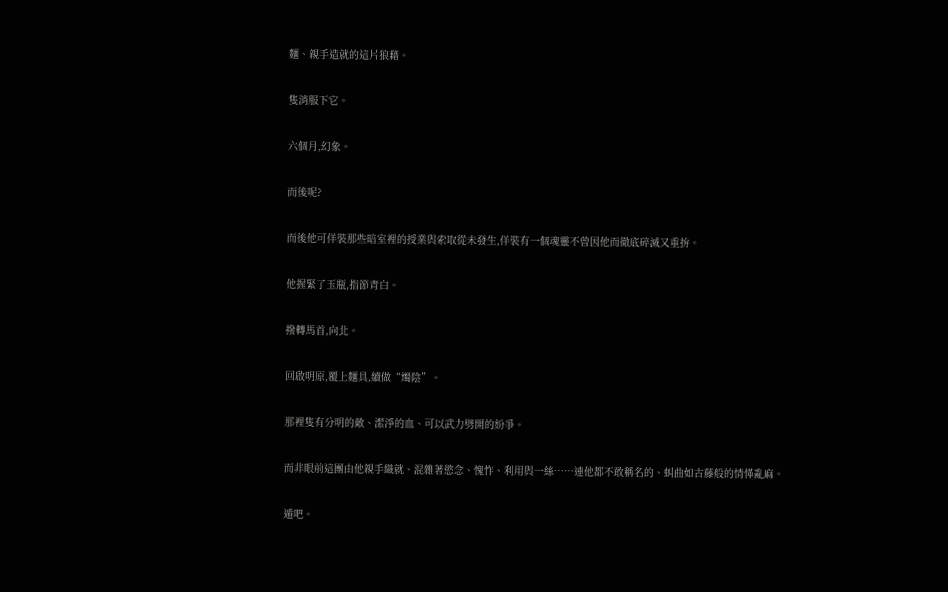麵、親手造就的這片狼藉。

隻消服下它。

六個月,幻象。

而後呢?

而後他可佯裝那些暗室裡的授業與索取從未發生,佯裝有一個魂靈不曾因他而徹底碎滅又重拚。

他握緊了玉瓶,指節青白。

撥轉馬首,向北。

回啟明原,覆上麵具,續做“燭陰”。

那裡隻有分明的敵、潔淨的血、可以武力劈開的紛爭。

而非眼前這團由他親手織就、混雜著慾念、愧怍、利用與一絲……連他都不敢稱名的、虯曲如古藤般的情愅亂麻。

遁吧。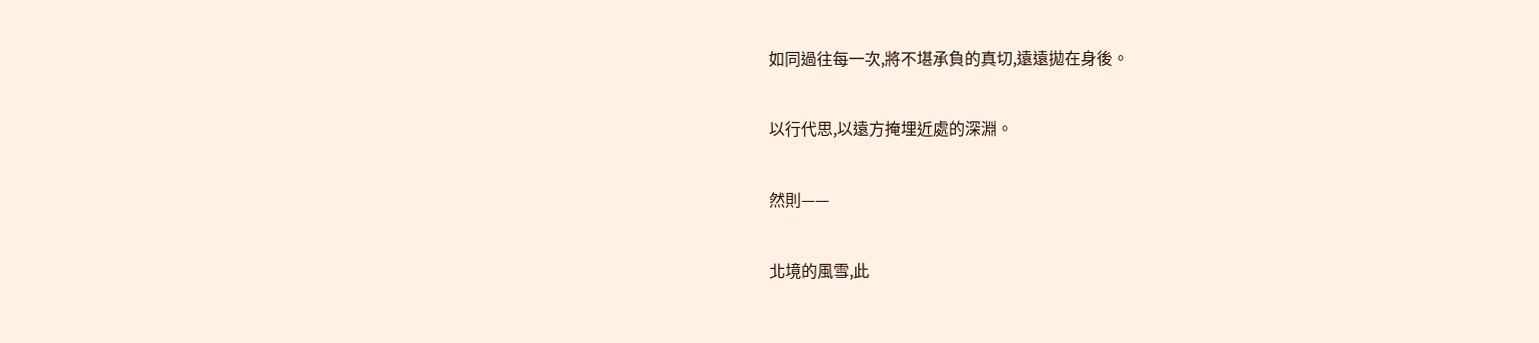如同過往每一次,將不堪承負的真切,遠遠拋在身後。

以行代思,以遠方掩埋近處的深淵。

然則——

北境的風雪,此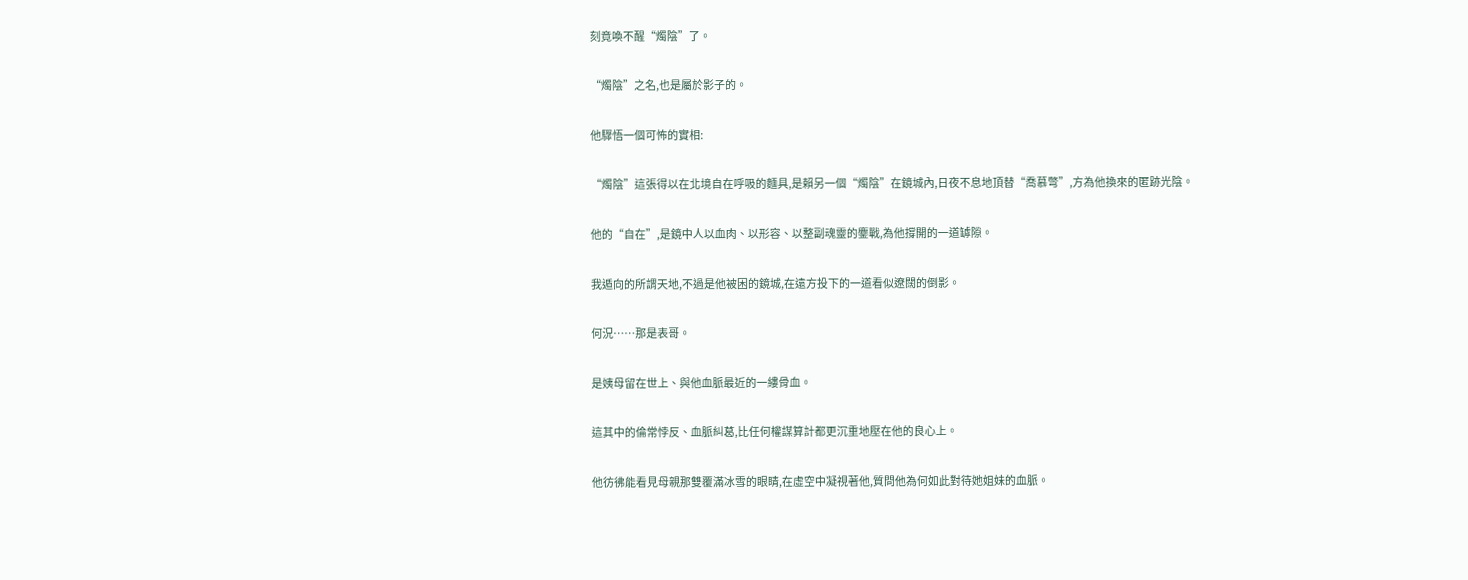刻竟喚不醒“燭陰”了。

“燭陰”之名,也是屬於影子的。

他驟悟一個可怖的實相:

“燭陰”這張得以在北境自在呼吸的麵具,是賴另一個“燭陰”在鏡城內,日夜不息地頂替“喬慕彆”,方為他換來的匿跡光陰。

他的“自在”,是鏡中人以血肉、以形容、以整副魂靈的鏖戰,為他撐開的一道罅隙。

我遁向的所謂天地,不過是他被困的鏡城,在遠方投下的一道看似遼闊的倒影。

何況……那是表哥。

是姨母留在世上、與他血脈最近的一縷骨血。

這其中的倫常悖反、血脈糾葛,比任何權謀算計都更沉重地壓在他的良心上。

他彷彿能看見母親那雙覆滿冰雪的眼睛,在虛空中凝視著他,質問他為何如此對待她姐妹的血脈。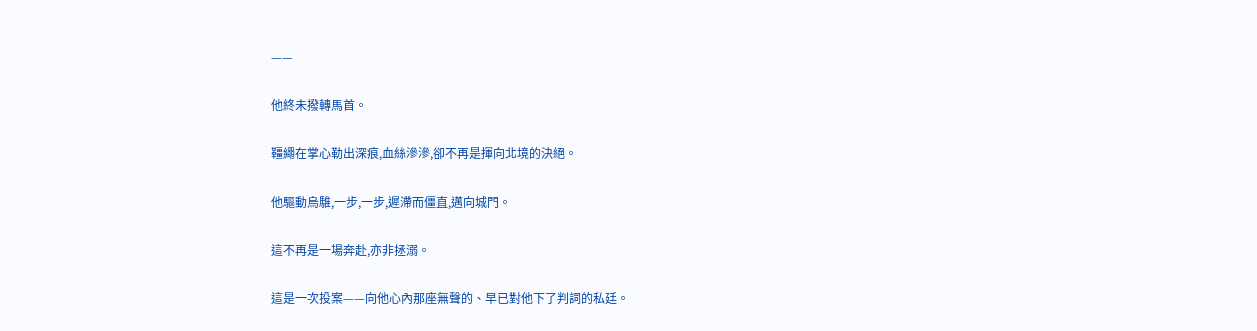——

他終未撥轉馬首。

韁繩在掌心勒出深痕,血絲滲滲,卻不再是揮向北境的決絕。

他驅動烏騅,一步,一步,遲滯而僵直,邁向城門。

這不再是一場奔赴,亦非拯溺。

這是一次投案——向他心內那座無聲的、早已對他下了判詞的私廷。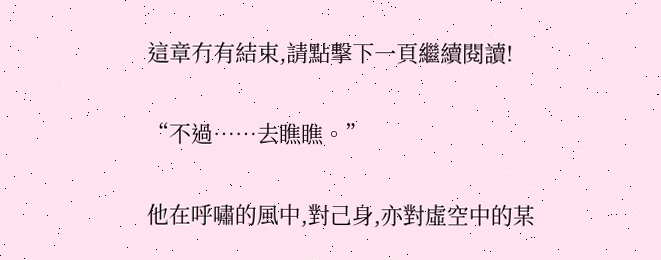這章冇有結束,請點擊下一頁繼續閱讀!

“不過……去瞧瞧。”

他在呼嘯的風中,對己身,亦對虛空中的某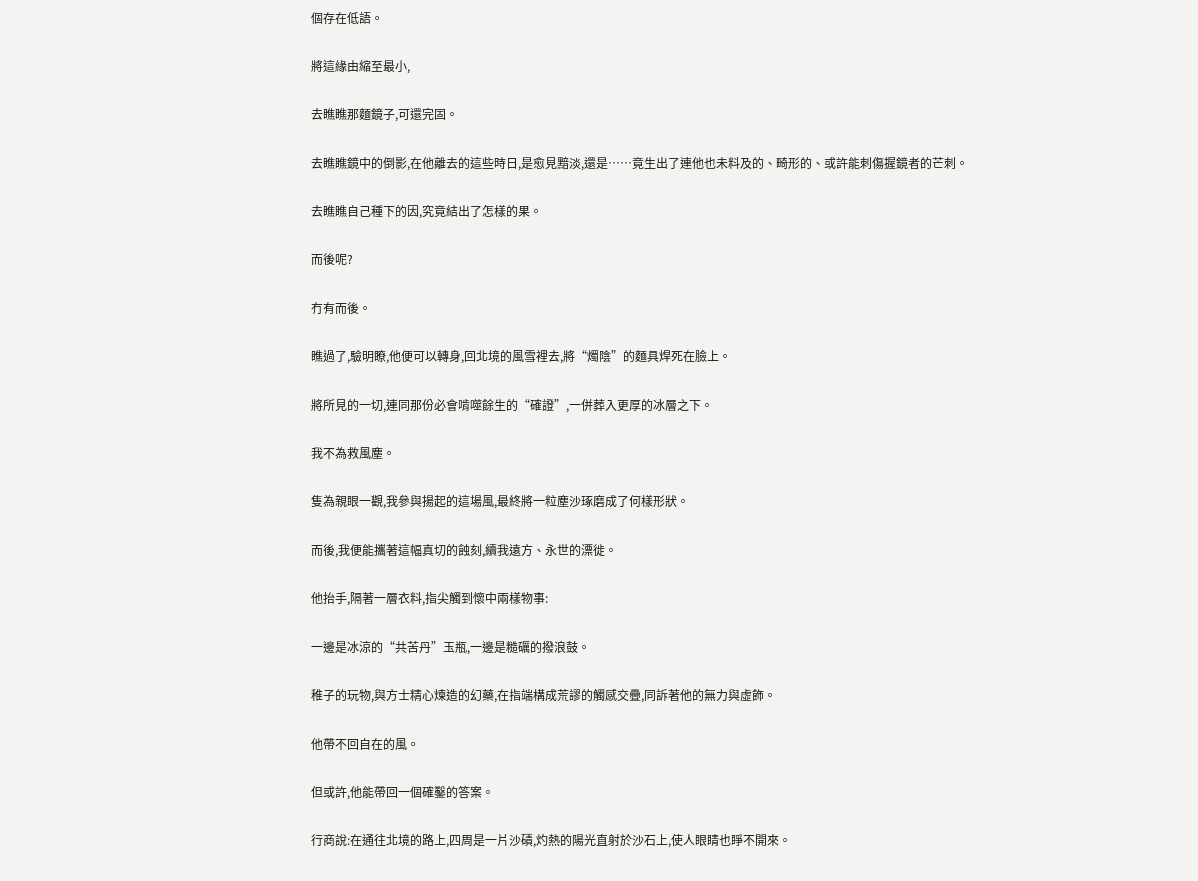個存在低語。

將這緣由縮至最小,

去瞧瞧那麵鏡子,可還完固。

去瞧瞧鏡中的倒影,在他離去的這些時日,是愈見黯淡,還是……竟生出了連他也未料及的、畸形的、或許能刺傷握鏡者的芒刺。

去瞧瞧自己種下的因,究竟結出了怎樣的果。

而後呢?

冇有而後。

瞧過了,驗明瞭,他便可以轉身,回北境的風雪裡去,將“燭陰”的麵具焊死在臉上。

將所見的一切,連同那份必會啃噬餘生的“確證”,一併葬入更厚的冰層之下。

我不為救風塵。

隻為親眼一觀,我參與揚起的這場風,最終將一粒塵沙琢磨成了何樣形狀。

而後,我便能攜著這幅真切的蝕刻,續我遠方、永世的漂徙。

他抬手,隔著一層衣料,指尖觸到懷中兩樣物事:

一邊是冰涼的“共苦丹”玉瓶,一邊是糙礪的撥浪鼓。

稚子的玩物,與方士精心煉造的幻藥,在指端構成荒謬的觸感交疊,同訴著他的無力與虛飾。

他帶不回自在的風。

但或許,他能帶回一個確鑿的答案。

行商說:在通往北境的路上,四周是一片沙磧,灼熱的陽光直射於沙石上,使人眼睛也睜不開來。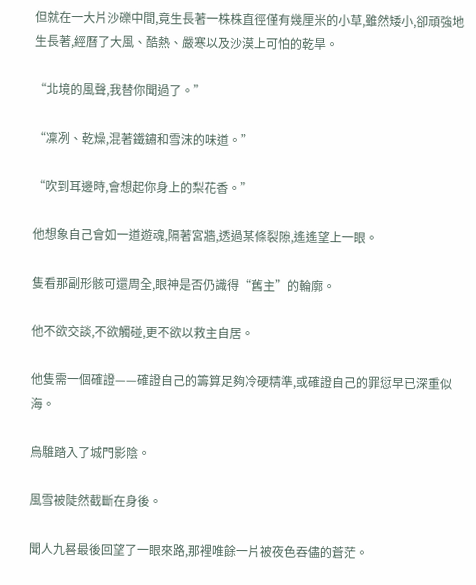但就在一大片沙礫中間,竟生長著一株株直徑僅有幾厘米的小草,雖然矮小,卻頑強地生長著,經曆了大風、酷熱、嚴寒以及沙漠上可怕的乾旱。

“北境的風聲,我替你聞過了。”

“凜冽、乾燥,混著鐵鏽和雪沫的味道。”

“吹到耳邊時,會想起你身上的梨花香。”

他想象自己會如一道遊魂,隔著宮牆,透過某條裂隙,遙遙望上一眼。

隻看那副形骸可還周全,眼神是否仍識得“舊主”的輪廓。

他不欲交談,不欲觸碰,更不欲以救主自居。

他隻需一個確證——確證自己的籌算足夠冷硬精準,或確證自己的罪愆早已深重似海。

烏騅踏入了城門影陰。

風雪被陡然截斷在身後。

聞人九晷最後回望了一眼來路,那裡唯餘一片被夜色吞儘的蒼茫。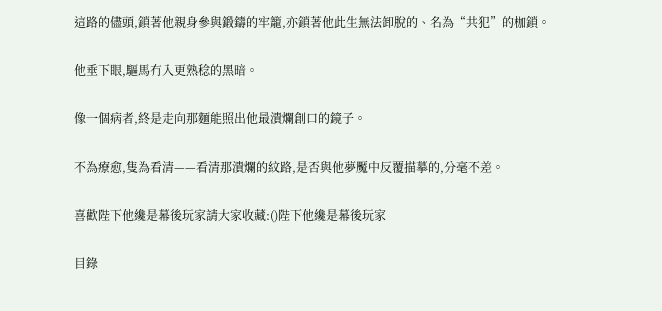這路的儘頭,鎖著他親身參與鍛鑄的牢籠,亦鎖著他此生無法卸脫的、名為“共犯”的枷鎖。

他垂下眼,驅馬冇入更熟稔的黑暗。

像一個病者,終是走向那麵能照出他最潰爛創口的鏡子。

不為療愈,隻為看清——看清那潰爛的紋路,是否與他夢魘中反覆描摹的,分毫不差。

喜歡陛下他纔是幕後玩家請大家收藏:()陛下他纔是幕後玩家

目錄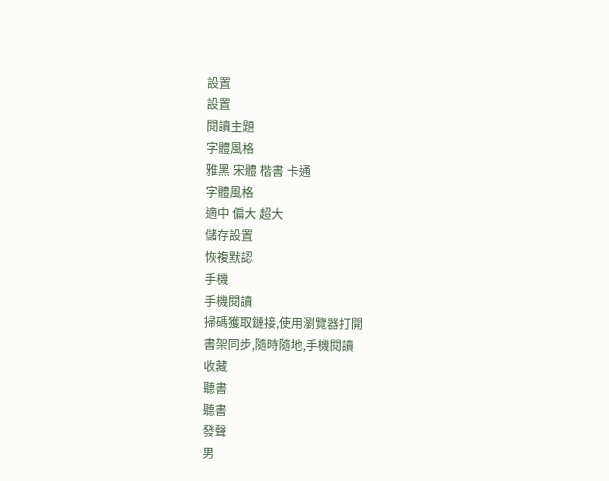設置
設置
閱讀主題
字體風格
雅黑 宋體 楷書 卡通
字體風格
適中 偏大 超大
儲存設置
恢複默認
手機
手機閱讀
掃碼獲取鏈接,使用瀏覽器打開
書架同步,隨時隨地,手機閱讀
收藏
聽書
聽書
發聲
男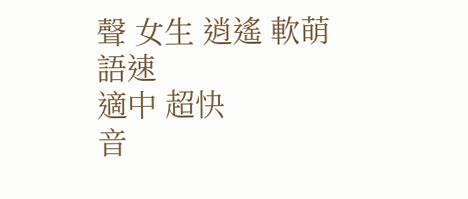聲 女生 逍遙 軟萌
語速
適中 超快
音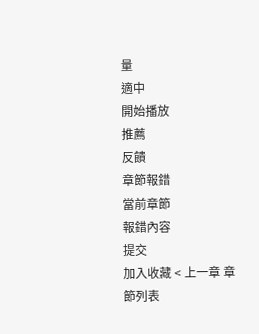量
適中
開始播放
推薦
反饋
章節報錯
當前章節
報錯內容
提交
加入收藏 < 上一章 章節列表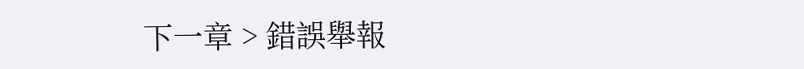下一章 > 錯誤舉報